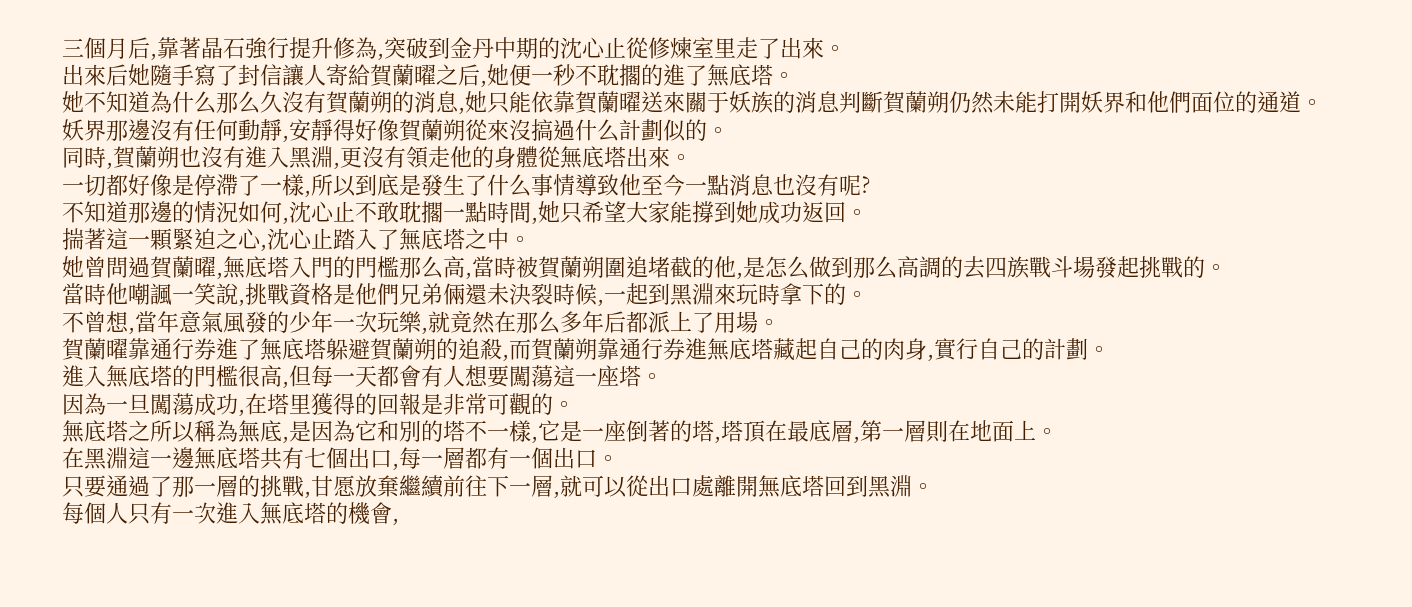三個月后,靠著晶石強行提升修為,突破到金丹中期的沈心止從修煉室里走了出來。
出來后她隨手寫了封信讓人寄給賀蘭曜之后,她便一秒不耽擱的進了無底塔。
她不知道為什么那么久沒有賀蘭朔的消息,她只能依靠賀蘭曜送來關于妖族的消息判斷賀蘭朔仍然未能打開妖界和他們面位的通道。
妖界那邊沒有任何動靜,安靜得好像賀蘭朔從來沒搞過什么計劃似的。
同時,賀蘭朔也沒有進入黑淵,更沒有領走他的身體從無底塔出來。
一切都好像是停滯了一樣,所以到底是發生了什么事情導致他至今一點消息也沒有呢?
不知道那邊的情況如何,沈心止不敢耽擱一點時間,她只希望大家能撐到她成功返回。
揣著這一顆緊迫之心,沈心止踏入了無底塔之中。
她曾問過賀蘭曜,無底塔入門的門檻那么高,當時被賀蘭朔圍追堵截的他,是怎么做到那么高調的去四族戰斗場發起挑戰的。
當時他嘲諷一笑說,挑戰資格是他們兄弟倆還未決裂時候,一起到黑淵來玩時拿下的。
不曾想,當年意氣風發的少年一次玩樂,就竟然在那么多年后都派上了用場。
賀蘭曜靠通行券進了無底塔躲避賀蘭朔的追殺,而賀蘭朔靠通行券進無底塔藏起自己的肉身,實行自己的計劃。
進入無底塔的門檻很高,但每一天都會有人想要闖蕩這一座塔。
因為一旦闖蕩成功,在塔里獲得的回報是非常可觀的。
無底塔之所以稱為無底,是因為它和別的塔不一樣,它是一座倒著的塔,塔頂在最底層,第一層則在地面上。
在黑淵這一邊無底塔共有七個出口,每一層都有一個出口。
只要通過了那一層的挑戰,甘愿放棄繼續前往下一層,就可以從出口處離開無底塔回到黑淵。
每個人只有一次進入無底塔的機會,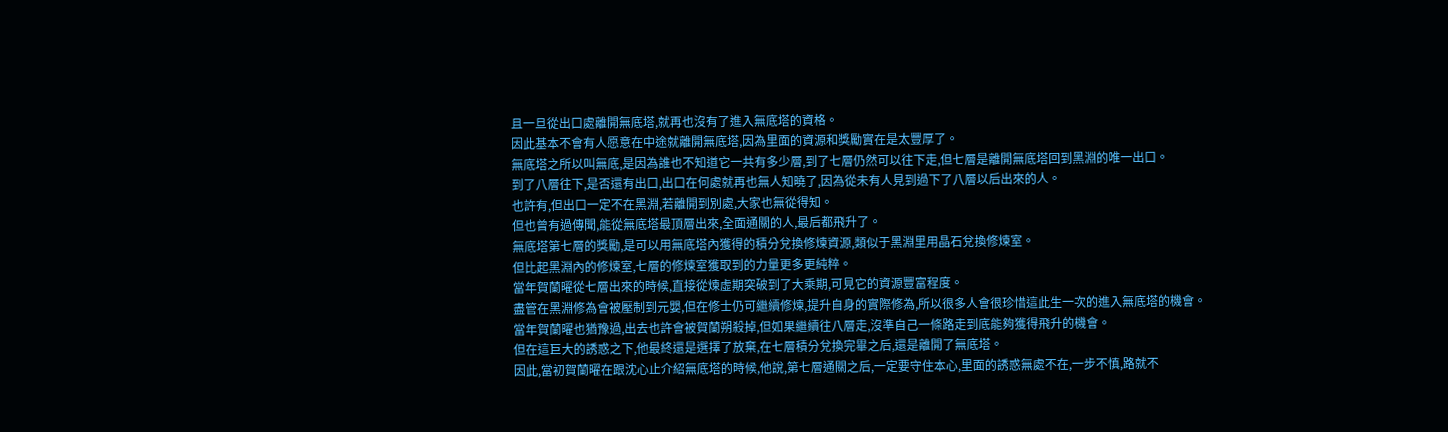且一旦從出口處離開無底塔,就再也沒有了進入無底塔的資格。
因此基本不會有人愿意在中途就離開無底塔,因為里面的資源和獎勵實在是太豐厚了。
無底塔之所以叫無底,是因為誰也不知道它一共有多少層,到了七層仍然可以往下走,但七層是離開無底塔回到黑淵的唯一出口。
到了八層往下,是否還有出口,出口在何處就再也無人知曉了,因為從未有人見到過下了八層以后出來的人。
也許有,但出口一定不在黑淵,若離開到別處,大家也無從得知。
但也曾有過傳聞,能從無底塔最頂層出來,全面通關的人,最后都飛升了。
無底塔第七層的獎勵,是可以用無底塔內獲得的積分兌換修煉資源,類似于黑淵里用晶石兌換修煉室。
但比起黑淵內的修煉室,七層的修煉室獲取到的力量更多更純粹。
當年賀蘭曜從七層出來的時候,直接從煉虛期突破到了大乘期,可見它的資源豐富程度。
盡管在黑淵修為會被壓制到元嬰,但在修士仍可繼續修煉,提升自身的實際修為,所以很多人會很珍惜這此生一次的進入無底塔的機會。
當年賀蘭曜也猶豫過,出去也許會被賀蘭朔殺掉,但如果繼續往八層走,沒準自己一條路走到底能夠獲得飛升的機會。
但在這巨大的誘惑之下,他最終還是選擇了放棄,在七層積分兌換完畢之后,還是離開了無底塔。
因此,當初賀蘭曜在跟沈心止介紹無底塔的時候,他說,第七層通關之后,一定要守住本心,里面的誘惑無處不在,一步不慎,路就不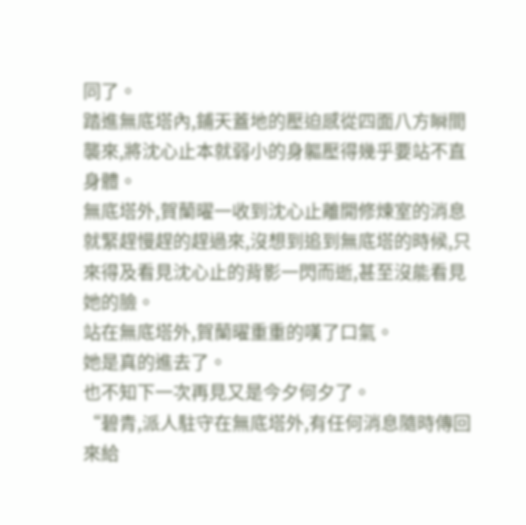同了。
踏進無底塔內,鋪天蓋地的壓迫感從四面八方瞬間襲來,將沈心止本就弱小的身軀壓得幾乎要站不直身體。
無底塔外,賀蘭曜一收到沈心止離開修煉室的消息就緊趕慢趕的趕過來,沒想到追到無底塔的時候,只來得及看見沈心止的背影一閃而逝,甚至沒能看見她的臉。
站在無底塔外,賀蘭曜重重的嘆了口氣。
她是真的進去了。
也不知下一次再見又是今夕何夕了。
“碧青,派人駐守在無底塔外,有任何消息隨時傳回來給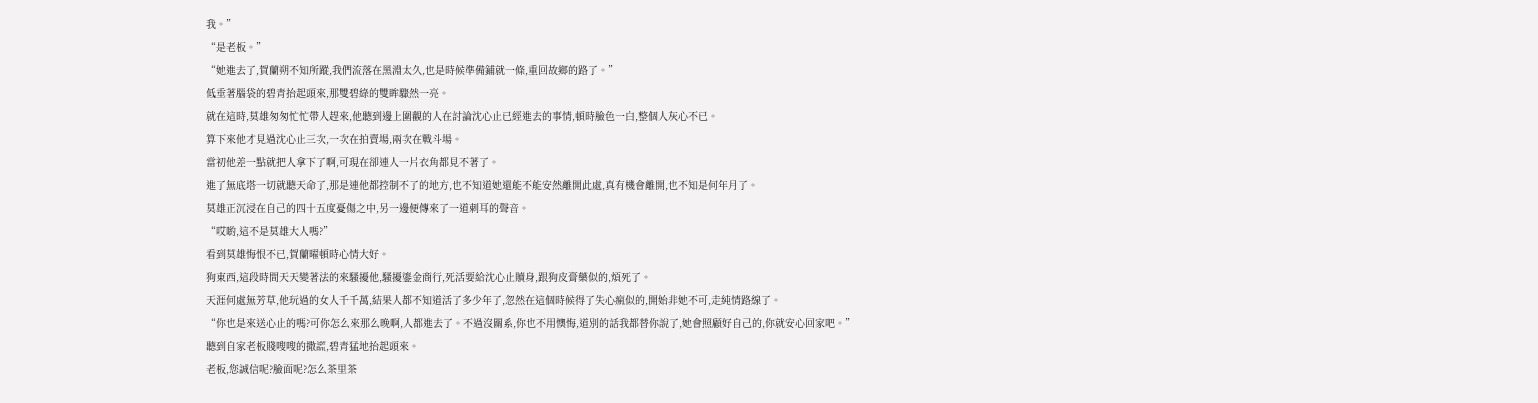我。”
“是老板。”
“她進去了,賀蘭朔不知所蹤,我們流落在黑淵太久,也是時候準備鋪就一條,重回故鄉的路了。”
低垂著腦袋的碧青抬起頭來,那雙碧綠的雙眸驟然一亮。
就在這時,莫雄匆匆忙忙帶人趕來,他聽到邊上圍觀的人在討論沈心止已經進去的事情,頓時臉色一白,整個人灰心不已。
算下來他才見過沈心止三次,一次在拍賣場,兩次在戰斗場。
當初他差一點就把人拿下了啊,可現在卻連人一片衣角都見不著了。
進了無底塔一切就聽天命了,那是連他都控制不了的地方,也不知道她還能不能安然離開此處,真有機會離開,也不知是何年月了。
莫雄正沉浸在自己的四十五度憂傷之中,另一邊便傳來了一道刺耳的聲音。
“哎喲,這不是莫雄大人嗎?”
看到莫雄悔恨不已,賀蘭曜頓時心情大好。
狗東西,這段時間天天變著法的來騷擾他,騷擾鎏金商行,死活要給沈心止贖身,跟狗皮膏藥似的,煩死了。
天涯何處無芳草,他玩過的女人千千萬,結果人都不知道活了多少年了,忽然在這個時候得了失心瘋似的,開始非她不可,走純情路線了。
“你也是來送心止的嗎?可你怎么來那么晚啊,人都進去了。不過沒關系,你也不用懊悔,道別的話我都替你說了,她會照顧好自己的,你就安心回家吧。”
聽到自家老板賤嗖嗖的撒謊,碧青猛地抬起頭來。
老板,您誠信呢?臉面呢?怎么茶里茶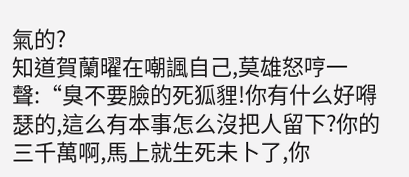氣的?
知道賀蘭曜在嘲諷自己,莫雄怒哼一聲:“臭不要臉的死狐貍!你有什么好嘚瑟的,這么有本事怎么沒把人留下?你的三千萬啊,馬上就生死未卜了,你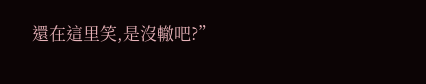還在這里笑,是沒轍吧?”